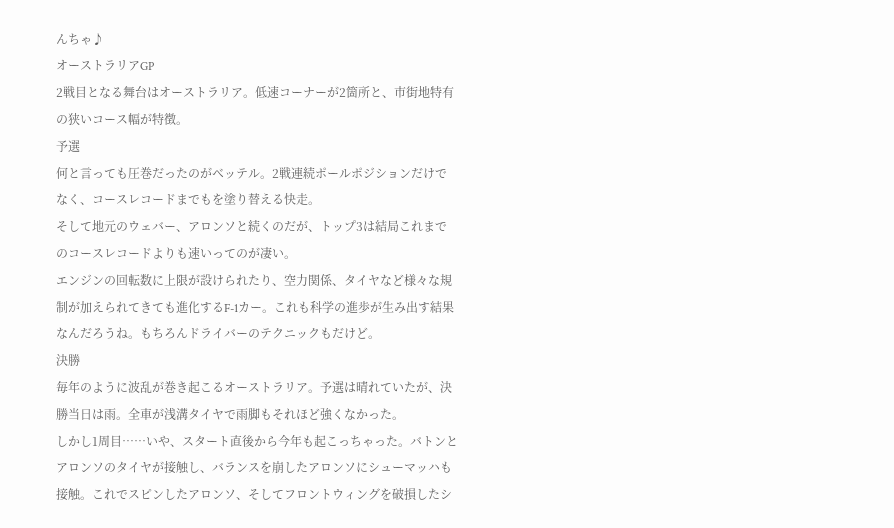んちゃ♪
オーストラリアGP
2戦目となる舞台はオーストラリア。低速コーナーが2箇所と、市街地特有の狭いコース幅が特徴。
予選
何と言っても圧巻だったのがベッテル。2戦連続ポールポジションだけでなく、コースレコードまでもを塗り替える快走。
そして地元のウェバー、アロンソと続くのだが、トップ3は結局これまでのコースレコードよりも速いってのが凄い。
エンジンの回転数に上限が設けられたり、空力関係、タイヤなど様々な規制が加えられてきても進化するF-1カー。これも科学の進歩が生み出す結果なんだろうね。もちろんドライバーのテクニックもだけど。
決勝
毎年のように波乱が巻き起こるオーストラリア。予選は晴れていたが、決勝当日は雨。全車が浅溝タイヤで雨脚もそれほど強くなかった。
しかし1周目……いや、スタート直後から今年も起こっちゃった。バトンとアロンソのタイヤが接触し、バランスを崩したアロンソにシューマッハも接触。これでスピンしたアロンソ、そしてフロントウィングを破損したシ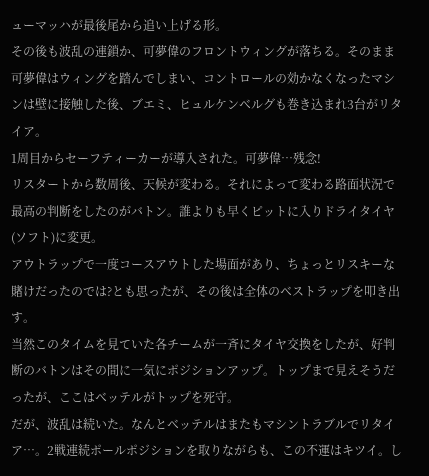ューマッハが最後尾から追い上げる形。
その後も波乱の連鎖か、可夢偉のフロントウィングが落ちる。そのまま可夢偉はウィングを踏んでしまい、コントロールの効かなくなったマシンは壁に接触した後、ブエミ、ヒュルケンベルグも巻き込まれ3台がリタイア。
1周目からセーフティーカーが導入された。可夢偉…残念!
リスタートから数周後、天候が変わる。それによって変わる路面状況で最高の判断をしたのがバトン。誰よりも早くピットに入りドライタイヤ(ソフト)に変更。
アウトラップで一度コースアウトした場面があり、ちょっとリスキーな賭けだったのでは?とも思ったが、その後は全体のベストラップを叩き出す。
当然このタイムを見ていた各チームが一斉にタイヤ交換をしたが、好判断のバトンはその間に一気にポジションアップ。トップまで見えそうだったが、ここはベッテルがトップを死守。
だが、波乱は続いた。なんとベッテルはまたもマシントラブルでリタイア…。2戦連続ポールポジションを取りながらも、この不運はキツイ。し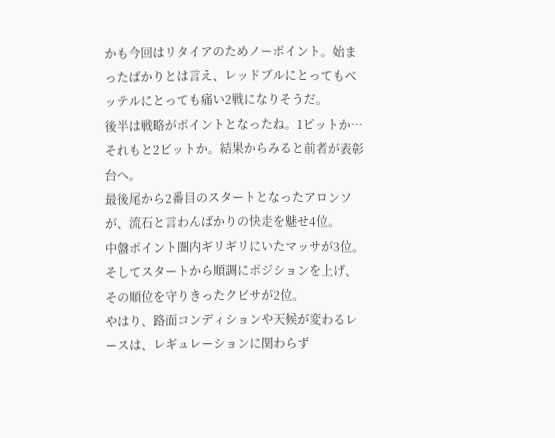かも今回はリタイアのためノーポイント。始まったばかりとは言え、レッドブルにとってもベッテルにとっても痛い2戦になりそうだ。
後半は戦略がポイントとなったね。1ピットか…それもと2ピットか。結果からみると前者が表彰台へ。
最後尾から2番目のスタートとなったアロンソが、流石と言わんばかりの快走を魅せ4位。
中盤ポイント圏内ギリギリにいたマッサが3位。
そしてスタートから順調にポジションを上げ、その順位を守りきったクビサが2位。
やはり、路面コンディションや天候が変わるレースは、レギュレーションに関わらず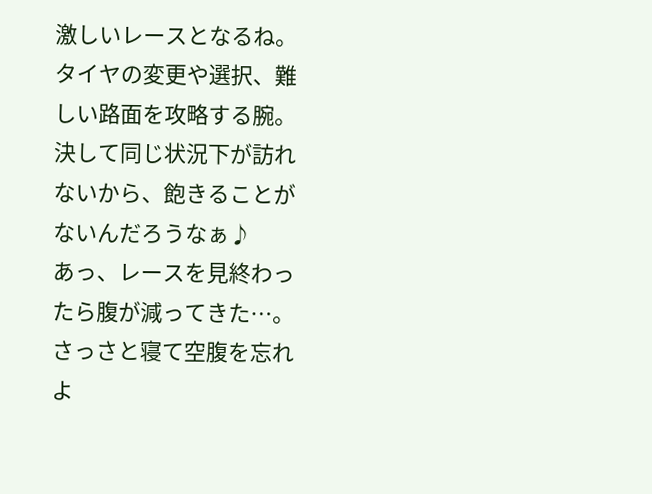激しいレースとなるね。
タイヤの変更や選択、難しい路面を攻略する腕。決して同じ状況下が訪れないから、飽きることがないんだろうなぁ♪
あっ、レースを見終わったら腹が減ってきた…。
さっさと寝て空腹を忘れよ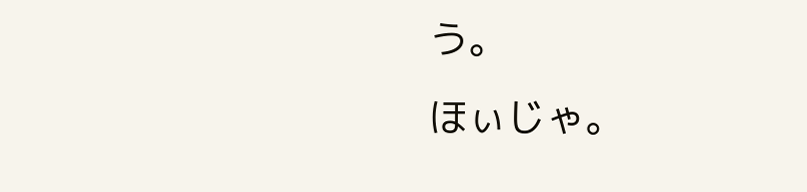う。
ほぃじゃ。